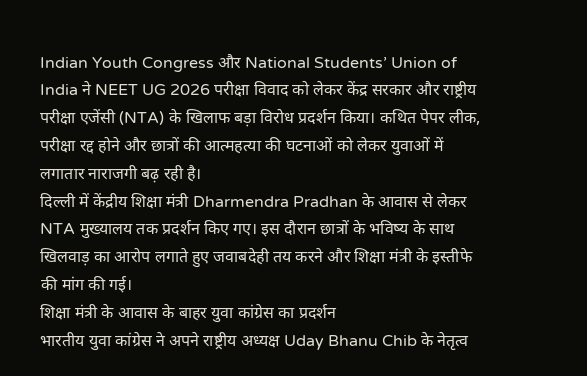Indian Youth Congress और National Students’ Union of India ने NEET UG 2026 परीक्षा विवाद को लेकर केंद्र सरकार और राष्ट्रीय परीक्षा एजेंसी (NTA) के खिलाफ बड़ा विरोध प्रदर्शन किया। कथित पेपर लीक, परीक्षा रद्द होने और छात्रों की आत्महत्या की घटनाओं को लेकर युवाओं में लगातार नाराजगी बढ़ रही है।
दिल्ली में केंद्रीय शिक्षा मंत्री Dharmendra Pradhan के आवास से लेकर NTA मुख्यालय तक प्रदर्शन किए गए। इस दौरान छात्रों के भविष्य के साथ खिलवाड़ का आरोप लगाते हुए जवाबदेही तय करने और शिक्षा मंत्री के इस्तीफे की मांग की गई।
शिक्षा मंत्री के आवास के बाहर युवा कांग्रेस का प्रदर्शन
भारतीय युवा कांग्रेस ने अपने राष्ट्रीय अध्यक्ष Uday Bhanu Chib के नेतृत्व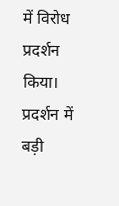में विरोध प्रदर्शन किया। प्रदर्शन में बड़ी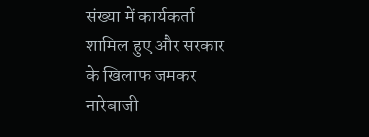संख्या में कार्यकर्ता शामिल हुए और सरकार के खिलाफ जमकर नारेबाजी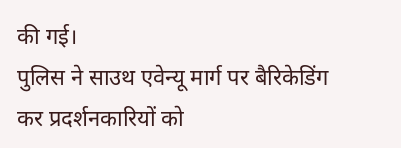की गई।
पुलिस ने साउथ एवेन्यू मार्ग पर बैरिकेडिंग कर प्रदर्शनकारियों को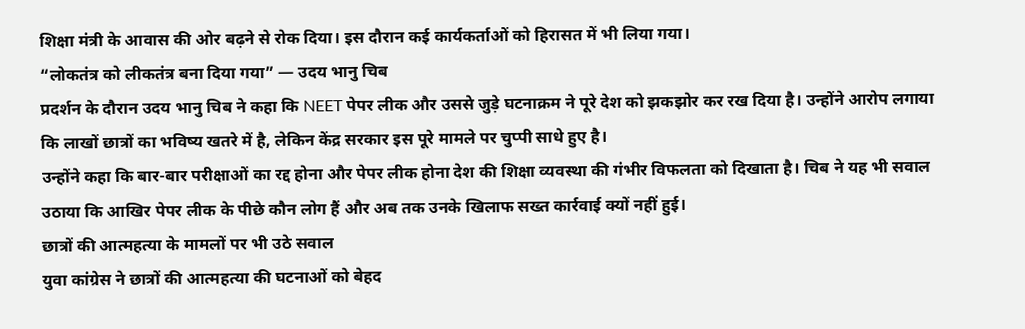शिक्षा मंत्री के आवास की ओर बढ़ने से रोक दिया। इस दौरान कई कार्यकर्ताओं को हिरासत में भी लिया गया।
“लोकतंत्र को लीकतंत्र बना दिया गया” — उदय भानु चिब
प्रदर्शन के दौरान उदय भानु चिब ने कहा कि NEET पेपर लीक और उससे जुड़े घटनाक्रम ने पूरे देश को झकझोर कर रख दिया है। उन्होंने आरोप लगाया कि लाखों छात्रों का भविष्य खतरे में है, लेकिन केंद्र सरकार इस पूरे मामले पर चुप्पी साधे हुए है।
उन्होंने कहा कि बार-बार परीक्षाओं का रद्द होना और पेपर लीक होना देश की शिक्षा व्यवस्था की गंभीर विफलता को दिखाता है। चिब ने यह भी सवाल उठाया कि आखिर पेपर लीक के पीछे कौन लोग हैं और अब तक उनके खिलाफ सख्त कार्रवाई क्यों नहीं हुई।
छात्रों की आत्महत्या के मामलों पर भी उठे सवाल
युवा कांग्रेस ने छात्रों की आत्महत्या की घटनाओं को बेहद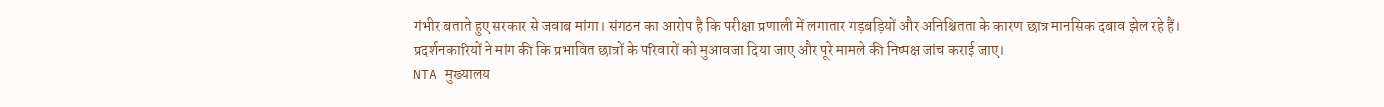गंभीर बताते हुए सरकार से जवाब मांगा। संगठन का आरोप है कि परीक्षा प्रणाली में लगातार गड़बड़ियों और अनिश्चितता के कारण छात्र मानसिक दबाव झेल रहे हैं।
प्रदर्शनकारियों ने मांग की कि प्रभावित छात्रों के परिवारों को मुआवजा दिया जाए और पूरे मामले की निष्पक्ष जांच कराई जाए।
NTA मुख्यालय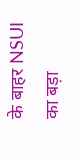के बाहर NSUI का बड़ा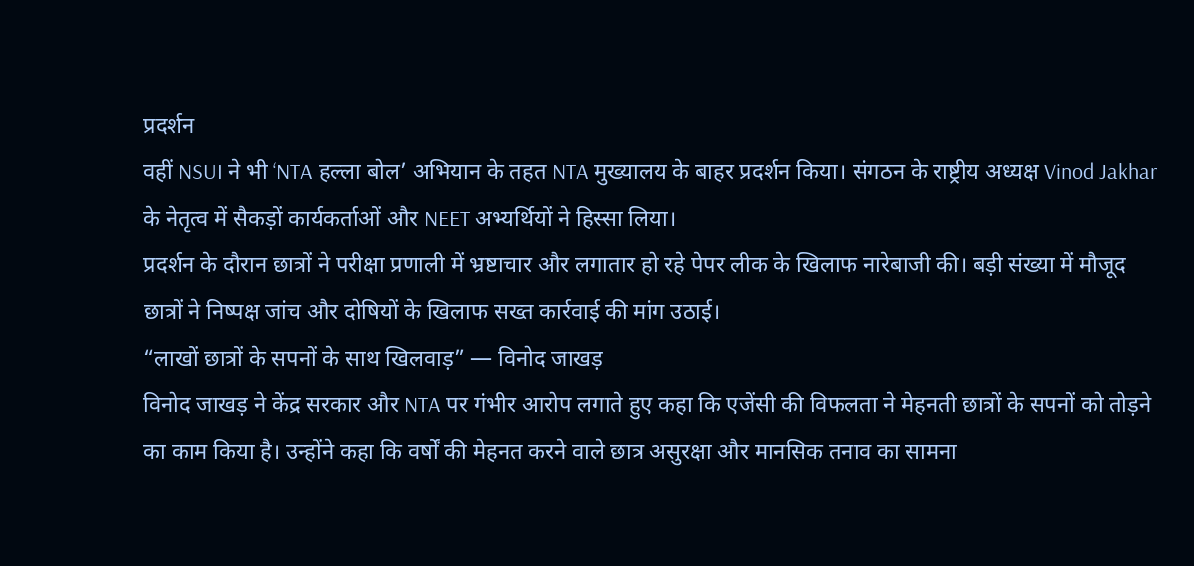प्रदर्शन
वहीं NSUI ने भी ‘NTA हल्ला बोल’ अभियान के तहत NTA मुख्यालय के बाहर प्रदर्शन किया। संगठन के राष्ट्रीय अध्यक्ष Vinod Jakhar के नेतृत्व में सैकड़ों कार्यकर्ताओं और NEET अभ्यर्थियों ने हिस्सा लिया।
प्रदर्शन के दौरान छात्रों ने परीक्षा प्रणाली में भ्रष्टाचार और लगातार हो रहे पेपर लीक के खिलाफ नारेबाजी की। बड़ी संख्या में मौजूद छात्रों ने निष्पक्ष जांच और दोषियों के खिलाफ सख्त कार्रवाई की मांग उठाई।
“लाखों छात्रों के सपनों के साथ खिलवाड़” — विनोद जाखड़
विनोद जाखड़ ने केंद्र सरकार और NTA पर गंभीर आरोप लगाते हुए कहा कि एजेंसी की विफलता ने मेहनती छात्रों के सपनों को तोड़ने का काम किया है। उन्होंने कहा कि वर्षों की मेहनत करने वाले छात्र असुरक्षा और मानसिक तनाव का सामना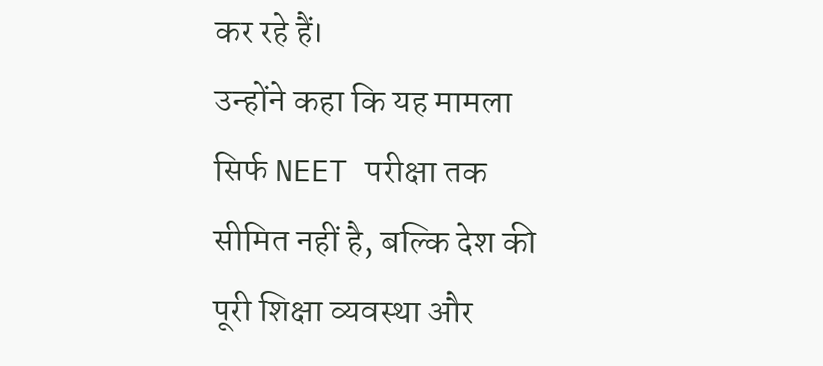कर रहे हैं।
उन्होंने कहा कि यह मामला सिर्फ NEET परीक्षा तक सीमित नहीं है, बल्कि देश की पूरी शिक्षा व्यवस्था और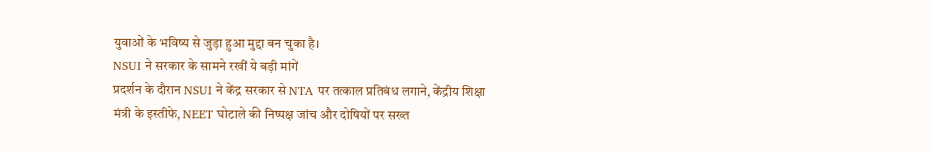युवाओं के भविष्य से जुड़ा हुआ मुद्दा बन चुका है।
NSUI ने सरकार के सामने रखीं ये बड़ी मांगें
प्रदर्शन के दौरान NSUI ने केंद्र सरकार से NTA पर तत्काल प्रतिबंध लगाने, केंद्रीय शिक्षा मंत्री के इस्तीफे, NEET घोटाले की निष्पक्ष जांच और दोषियों पर सख्त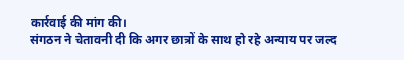कार्रवाई की मांग की।
संगठन ने चेतावनी दी कि अगर छात्रों के साथ हो रहे अन्याय पर जल्द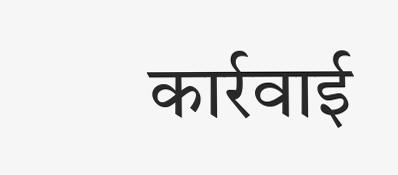कार्रवाई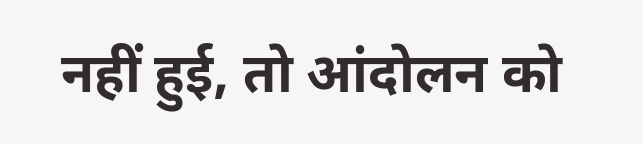नहीं हुई, तो आंदोलन को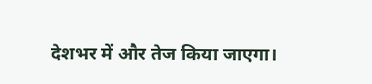देशभर में और तेज किया जाएगा।